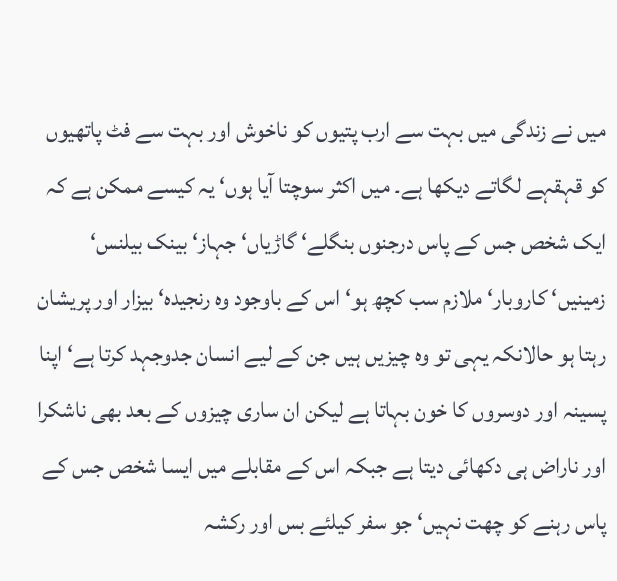میں نے زندگی میں بہت سے ارب پتیوں کو ناخوش اور بہت سے فٹ پاتھیوں کو قہقہے لگاتے دیکھا ہے۔ میں اکثر سوچتا آیا ہوں‘ یہ کیسے ممکن ہے کہ ایک شخص جس کے پاس درجنوں بنگلے‘ گاڑیاں‘ جہاز‘ بینک بیلنس‘ زمینیں‘ کاروبار‘ ملازم سب کچھ ہو‘ اس کے باوجود وہ رنجیدہ‘ بیزار اور پریشان رہتا ہو حالانکہ یہی تو وہ چیزیں ہیں جن کے لیے انسان جدوجہد کرتا ہے‘ اپنا پسینہ اور دوسروں کا خون بہاتا ہے لیکن ان ساری چیزوں کے بعد بھی ناشکرا اور ناراض ہی دکھائی دیتا ہے جبکہ اس کے مقابلے میں ایسا شخص جس کے پاس رہنے کو چھت نہیں‘ جو سفر کیلئے بس اور رکشہ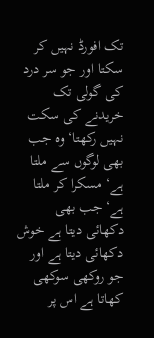تک افورڈ نہیں کر سکتا اور جو سر درد کی گولی تک خریدنے کی سکت نہیں رکھتا‘ وہ جب بھی لوگوں سے ملتا ہے‘ مسکرا کر ملتا ہے‘ جب بھی دکھائی دیتا ہے خوش دکھائی دیتا ہے اور جو روکھی سوکھی کھاتا ہے اس پر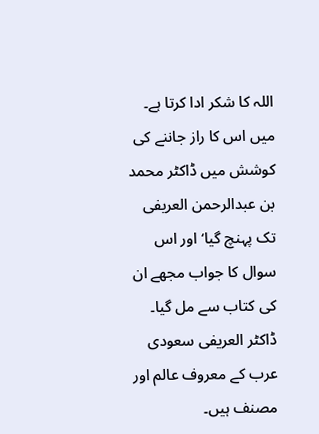اللہ کا شکر ادا کرتا ہے۔ میں اس کا راز جاننے کی کوشش میں ڈاکٹر محمد بن عبدالرحمن العریفی تک پہنچ گیا‘ اور اس سوال کا جواب مجھے ان کی کتاب سے مل گیا۔
ڈاکٹر العریفی سعودی عرب کے معروف عالم اور مصنف ہیں۔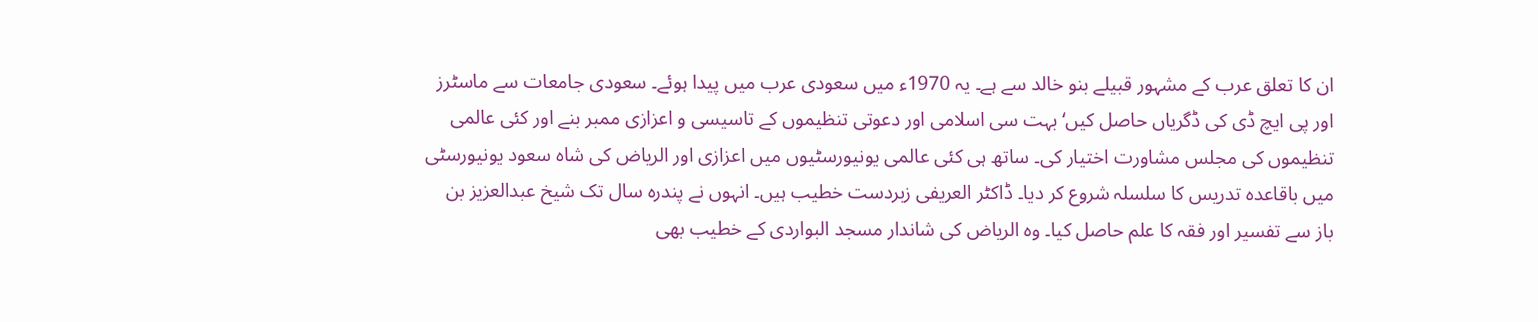ان کا تعلق عرب کے مشہور قبیلے بنو خالد سے ہے۔ یہ 1970ء میں سعودی عرب میں پیدا ہوئے۔ سعودی جامعات سے ماسٹرز اور پی ایچ ڈی کی ڈگریاں حاصل کیں‘ بہت سی اسلامی اور دعوتی تنظیموں کے تاسیسی و اعزازی ممبر بنے اور کئی عالمی تنظیموں کی مجلس مشاورت اختیار کی۔ ساتھ ہی کئی عالمی یونیورسٹیوں میں اعزازی اور الریاض کی شاہ سعود یونیورسٹی میں باقاعدہ تدریس کا سلسلہ شروع کر دیا۔ ڈاکٹر العریفی زبردست خطیب ہیں۔ انہوں نے پندرہ سال تک شیخ عبدالعزیز بن باز سے تفسیر اور فقہ کا علم حاصل کیا۔ وہ الریاض کی شاندار مسجد البواردی کے خطیب بھی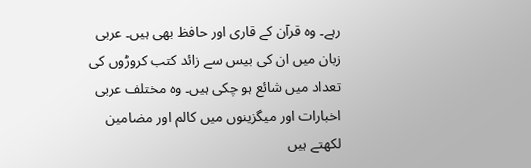رہے۔ وہ قرآن کے قاری اور حافظ بھی ہیں۔ عربی زبان میں ان کی بیس سے زائد کتب کروڑوں کی تعداد میں شائع ہو چکی ہیں۔ وہ مختلف عربی اخبارات اور میگزینوں میں کالم اور مضامین لکھتے ہیں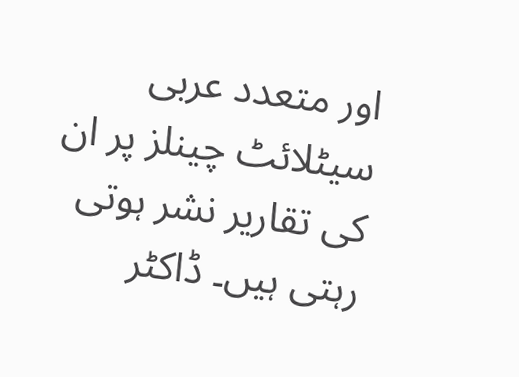اور متعدد عربی سیٹلائٹ چینلز پر ان کی تقاریر نشر ہوتی رہتی ہیں۔ ڈاکٹر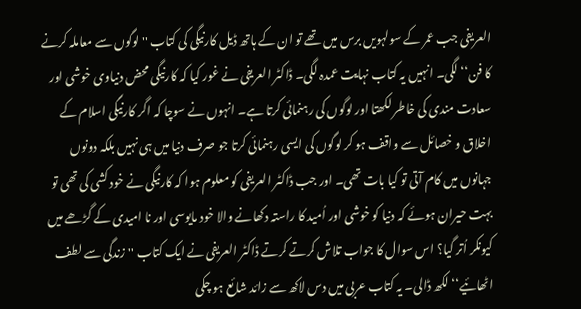العریفی جب عمر کے سولہویں برس میں تھے تو ان کے ہاتھ ڈیل کارنیگی کی کتاب ''لوگوں سے معاملہ کرنے کا فن‘‘ لگی۔ انہیں یہ کتاب نہایت عمدہ لگی۔ ڈاکٹر العریفی نے غور کیا کہ کارنیگی محض دنیاوی خوشی اور سعادت مندی کی خاطر لکھتا اور لوگوں کی رہنمائی کرتا ہے۔ انہوں نے سوچا کہ اگر کارنیگی اسلام کے اخلاق و خصائل سے واقف ہو کر لوگوں کی ایسی رہنمائی کرتا جو صرف دنیا میں ہی نہیں بلکہ دونوں جہانوں میں کام آتی تو کیا بات تھی۔ اور جب ڈاکٹر العریفی کو معلوم ہوا کہ کارنیگی نے خود کشی کی تھی تو بہت حیران ہوئے کہ دنیا کو خوشی اور اُمید کا راستہ دکھانے والا خود مایوسی اور نا امیدی کے گڑھے میں کیونکر اُتر گیا؟ اس سوال کا جواب تلاش کرتے کرتے ڈاکٹر العریفی نے ایک کتاب ''زندگی سے لطف اٹھائیے‘‘ لکھ ڈالی۔ یہ کتاب عربی میں دس لاکھ سے زائد شائع ہو چکی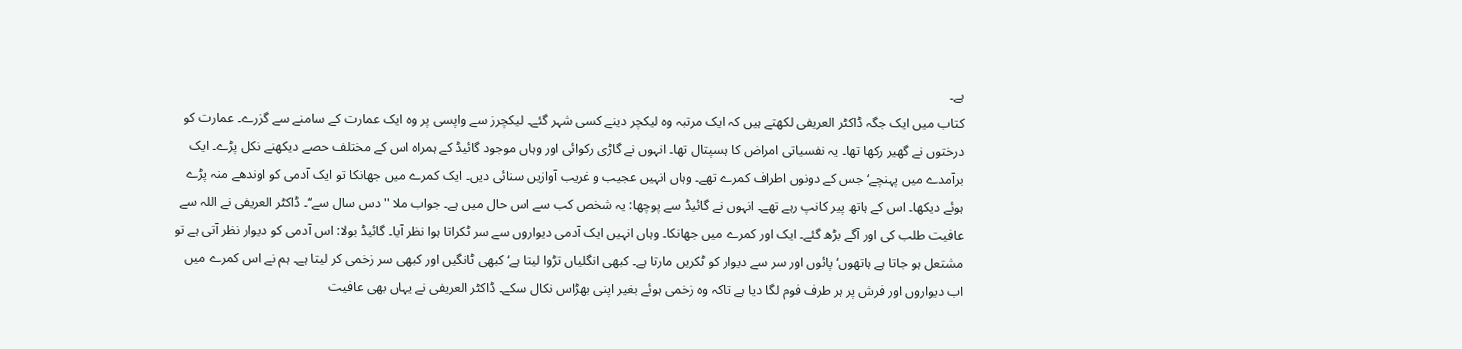ہے۔
کتاب میں ایک جگہ ڈاکٹر العریفی لکھتے ہیں کہ ایک مرتبہ وہ لیکچر دینے کسی شہر گئے۔ لیکچرز سے واپسی پر وہ ایک عمارت کے سامنے سے گزرے۔ عمارت کو درختوں نے گھیر رکھا تھا۔ یہ نفسیاتی امراض کا ہسپتال تھا۔ انہوں نے گاڑی رکوائی اور وہاں موجود گائیڈ کے ہمراہ اس کے مختلف حصے دیکھنے نکل پڑے۔ ایک برآمدے میں پہنچے‘ جس کے دونوں اطراف کمرے تھے۔ وہاں انہیں عجیب و غریب آوازیں سنائی دیں۔ ایک کمرے میں جھانکا تو ایک آدمی کو اوندھے منہ پڑے ہوئے دیکھا۔ اس کے ہاتھ پیر کانپ رہے تھے۔ انہوں نے گائیڈ سے پوچھا: یہ شخص کب سے اس حال میں ہے۔ جواب ملا ''دس سال سے‘‘۔ ڈاکٹر العریفی نے اللہ سے عافیت طلب کی اور آگے بڑھ گئے۔ ایک اور کمرے میں جھانکا۔ وہاں انہیں ایک آدمی دیواروں سے سر ٹکراتا ہوا نظر آیا۔ گائیڈ بولا: اس آدمی کو دیوار نظر آتی ہے تو مشتعل ہو جاتا ہے ہاتھوں‘ پائوں اور سر سے دیوار کو ٹکریں مارتا ہے۔ کبھی انگلیاں تڑوا لیتا ہے‘ کبھی ٹانگیں اور کبھی سر زخمی کر لیتا ہے۔ ہم نے اس کمرے میں اب دیواروں اور فرش پر ہر طرف فوم لگا دیا ہے تاکہ وہ زخمی ہوئے بغیر اپنی بھڑاس نکال سکے۔ ڈاکٹر العریفی نے یہاں بھی عافیت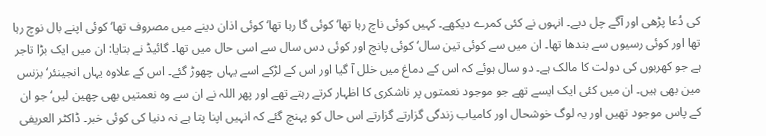کی دُعا پڑھی اور آگے چل دیے۔ انہوں نے کئی کمرے دیکھے۔ کہیں کوئی ناچ رہا تھا‘ کوئی گا رہا تھا‘ کوئی اذان دینے میں مصروف تھا‘ کوئی اپنے بال نوچ رہا تھا اور کوئی رسیوں سے بندھا تھا۔ ان میں سے کوئی تین سال‘ کوئی پانچ اور کوئی دس سال سے اسی حال میں تھا۔ گائیڈ نے بتایا: ان میں ایک بڑا تاجر ہے جو کھربوں کی دولت کا مالک ہے۔ دو سال ہوئے کہ اس کے دماغ میں خلل آ گیا اور اس کے لڑکے اسے یہاں چھوڑ گئے۔ اس کے علاوہ یہاں انجینئر‘ بزنس مین بھی ہیں۔ ان میں کئی ایک ایسے تھے جو موجود نعمتوں پر ناشکری کا اظہار کرتے رہتے تھے اور پھر اللہ نے ان سے وہ نعمتیں بھی چھین لیں‘ جو ان کے پاس موجود تھیں اور یہ لوگ خوشحال اور کامیاب زندگی گزارتے گزارتے اس حال کو پہنچ گئے کہ انہیں اپنا پتا ہے نہ دنیا کی کوئی خبر۔ ڈاکٹر العریفی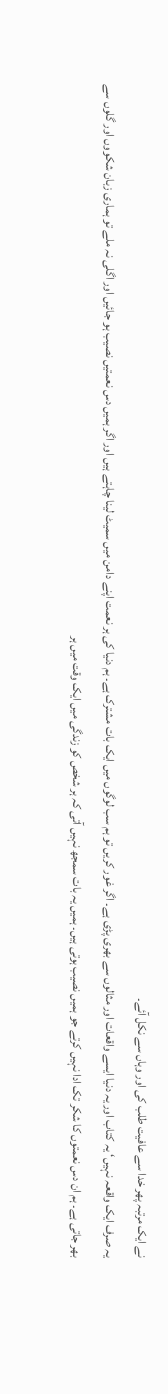نے ایک مرتبہ پھر خدا سے عافیت طلب کی اور وہاں سے نکل آئے۔
یہ صرف ایک واقعہ نہیں‘ یہ کتاب اور یہ دنیا ایسے واقعات اور مثالوں سے بھری پڑی ہے۔ اگر غور کریں تو ہم سب لوگوں میں ایک بات مشترک ہے۔ ہم دنیا کی ہر نعمت اپنے دامن میں سمیٹ لینا چاہتے ہیں اور اگر ہمیں دس نعمتیں نصیب ہو جائیں اور اگلی نہ ملے تو ہماری زبان شکووں اور گلوں سے بھر جاتی ہے۔ ہم ان دس نعمتوں کا شکر تک ادا نہیں کرتے جو ہمیں نصیب ہوتی ہیں۔ ہمیں یہ بات سمجھ نہیں آتی کہ ہر شخص کو زندگی میں ایک وقت میں ہر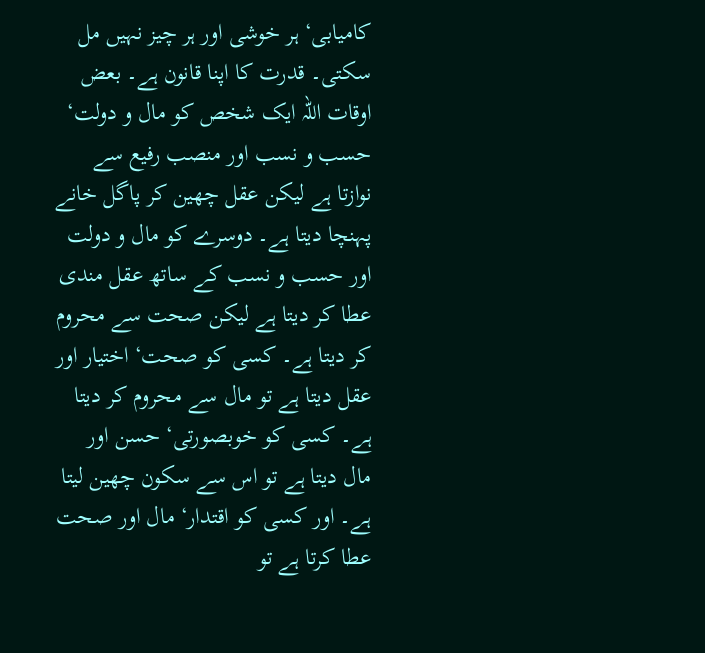کامیابی‘ ہر خوشی اور ہر چیز نہیں مل سکتی۔ قدرت کا اپنا قانون ہے۔ بعض اوقات اللہ ایک شخص کو مال و دولت‘ حسب و نسب اور منصب رفیع سے نوازتا ہے لیکن عقل چھین کر پاگل خانے پہنچا دیتا ہے۔ دوسرے کو مال و دولت اور حسب و نسب کے ساتھ عقل مندی عطا کر دیتا ہے لیکن صحت سے محروم کر دیتا ہے۔ کسی کو صحت‘ اختیار اور عقل دیتا ہے تو مال سے محروم کر دیتا ہے۔ کسی کو خوبصورتی‘ حسن اور مال دیتا ہے تو اس سے سکون چھین لیتا ہے۔ اور کسی کو اقتدار‘ مال اور صحت عطا کرتا ہے تو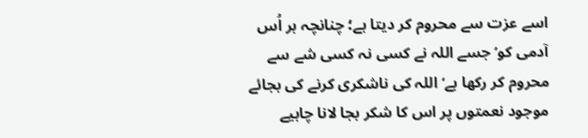اسے عزت سے محروم کر دیتا ہے؛ چنانچہ ہر اُس آدمی کو‘ جسے اللہ نے کسی نہ کسی شے سے محروم کر رکھا ہے‘ اللہ کی ناشکری کرنے کی بجائے موجود نعمتوں پر اس کا شکر بجا لانا چاہیے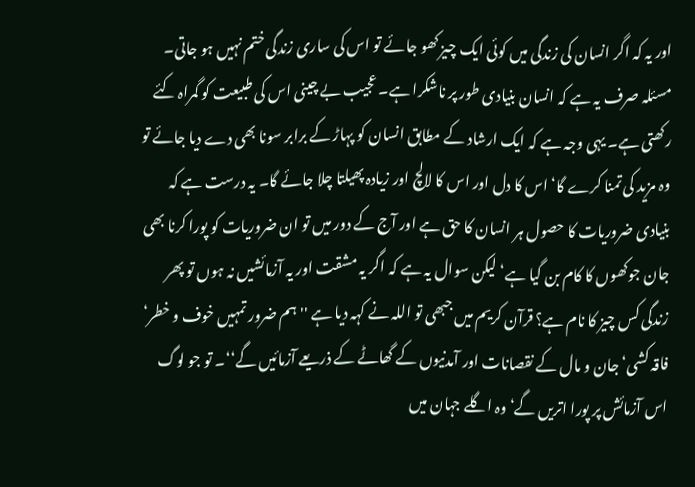اور یہ کہ اگر انسان کی زندگی میں کوئی ایک چیز کھو جائے تو اس کی ساری زندگی ختم نہیں ہو جاتی۔ مسئلہ صرف یہ ہے کہ انسان بنیادی طور پر ناشکرا ہے۔ عجیب بے چینی اس کی طبیعت کو گمراہ کئے رکھتی ہے۔ یہی وجہ ہے کہ ایک ارشاد کے مطابق انسان کو پہاڑ کے برابر سونا بھی دے دیا جائے تو وہ مزید کی تمنا کرے گا‘ اس کا دل اور اس کا لالچ اور زیادہ پھیلتا چلا جائے گا۔ یہ درست ہے کہ بنیادی ضروریات کا حصول ہر انسان کا حق ہے اور آج کے دور میں تو ان ضروریات کو پورا کرنا بھی جان جوکھوں کا کام بن گیا ہے‘ لیکن سوال یہ ہے کہ اگر یہ مشقت اور یہ آزمائشیں نہ ہوں تو پھر زندگی کس چیز کا نام ہے؟ قرآن کریم میں جبھی تو اللہ نے کہہ دیا ہے ''ہم ضرور تمہیں خوف و خطر‘ فاقہ کشی‘ جان و مال کے نقصانات اور آمدنیوں کے گھاٹے کے ذریعے آزمائیں گے‘‘۔ تو جو لوگ اس آزمائش پر پورا اتریں گے‘ وہ اگلے جہان میں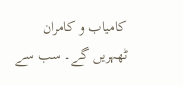کامیاب و کامران ٹھہریں گے۔ سب سے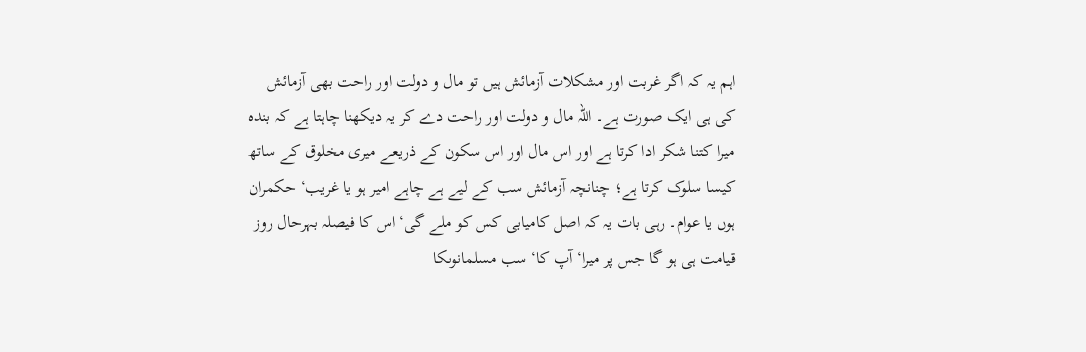اہم یہ کہ اگر غربت اور مشکلات آزمائش ہیں تو مال و دولت اور راحت بھی آزمائش کی ہی ایک صورت ہے۔ اللہ مال و دولت اور راحت دے کر یہ دیکھنا چاہتا ہے کہ بندہ میرا کتنا شکر ادا کرتا ہے اور اس مال اور اس سکون کے ذریعے میری مخلوق کے ساتھ کیسا سلوک کرتا ہے؛ چنانچہ آزمائش سب کے لیے ہے چاہے امیر ہو یا غریب‘ حکمران ہوں یا عوام۔ رہی بات یہ کہ اصل کامیابی کس کو ملے گی‘ اس کا فیصلہ بہرحال روز قیامت ہی ہو گا جس پر میرا‘ آپ کا‘ سب مسلمانوںکا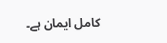کامل ایمان ہے۔